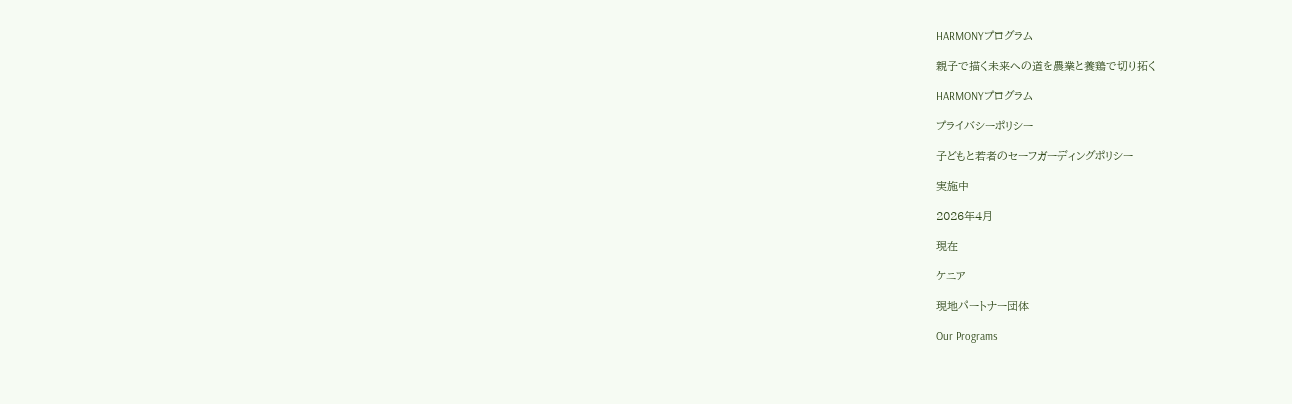HARMONYプログラム

親子で描く未来への道を農業と養鶏で切り拓く

HARMONYプログラム

プライバシーポリシー

子どもと若者のセーフガーディングポリシー

実施中

2026年4月

現在

ケニア

現地パートナー団体

Our Programs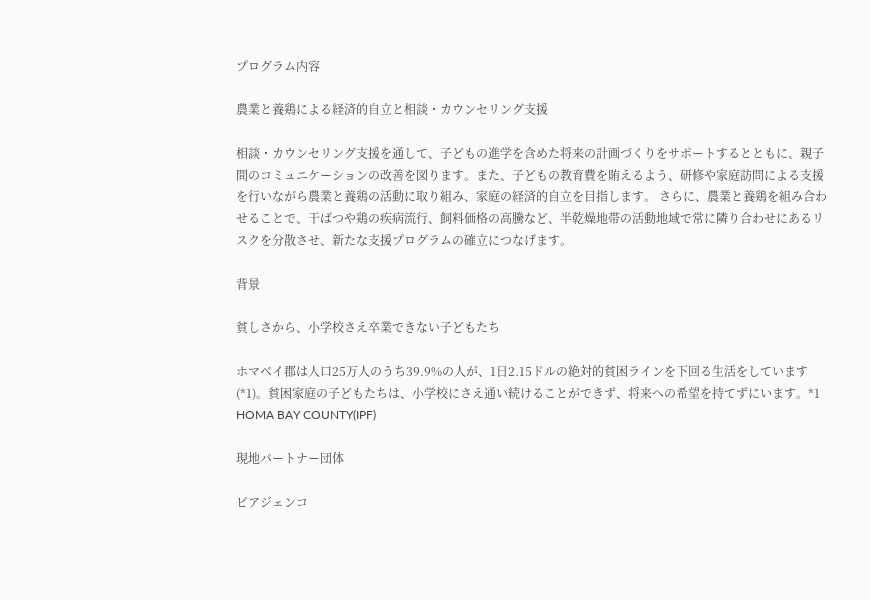プログラム内容

農業と養鶏による経済的自立と相談・カウンセリング支援

相談・カウンセリング支援を通して、⼦どもの進学を含めた将来の計画づくりをサポートするとともに、親⼦間のコミュニケーションの改善を図ります。また、⼦どもの教育費を賄えるよう、研修や家庭訪問による支援を行いながら農業と養鶏の活動に取り組み、家庭の経済的自立を目指します。 さらに、農業と養鶏を組み合わせることで、干ばつや鶏の疾病流行、飼料価格の高騰など、半乾燥地帯の活動地域で常に隣り合わせにあるリスクを分散させ、新たな支援プログラムの確立につなげます。

背景

貧しさから、小学校さえ卒業できない子どもたち

ホマベイ郡は人口25万人のうち39.9%の人が、1日2.15ドルの絶対的貧困ラインを下回る生活をしています(*1)。貧困家庭の子どもたちは、小学校にさえ通い続けることができず、将来への希望を持てずにいます。*1 HOMA BAY COUNTY(IPF)

現地パートナー団体

ビアジェンコ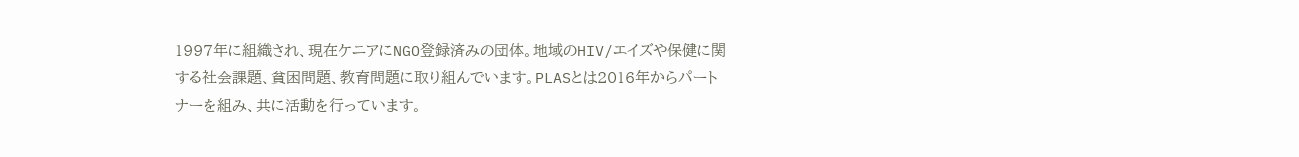1997年に組織され、現在ケニアにNGO登録済みの団体。地域のHIV/エイズや保健に関する社会課題、貧困問題、教育問題に取り組んでいます。PLASとは2016年からパートナーを組み、共に活動を行っています。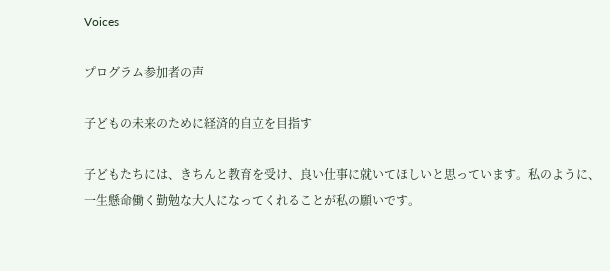Voices

プログラム参加者の声

子どもの未来のために経済的自立を目指す

子どもたちには、きちんと教育を受け、良い仕事に就いてほしいと思っています。私のように、一生懸命働く勤勉な大人になってくれることが私の願いです。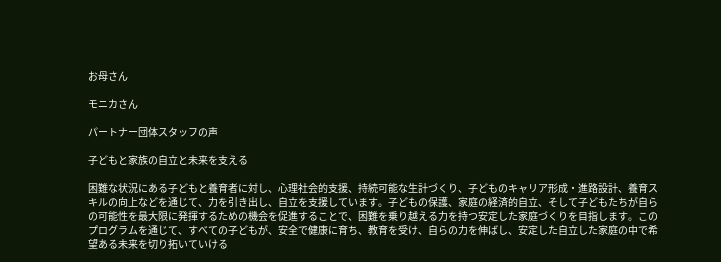お母さん

モニカさん

パートナー団体スタッフの声

子どもと家族の自立と未来を支える

困難な状況にある子どもと養育者に対し、心理社会的支援、持続可能な生計づくり、子どものキャリア形成・進路設計、養育スキルの向上などを通じて、力を引き出し、自立を支援しています。子どもの保護、家庭の経済的自立、そして子どもたちが自らの可能性を最大限に発揮するための機会を促進することで、困難を乗り越える力を持つ安定した家庭づくりを目指します。このプログラムを通じて、すべての子どもが、安全で健康に育ち、教育を受け、自らの力を伸ばし、安定した自立した家庭の中で希望ある未来を切り拓いていける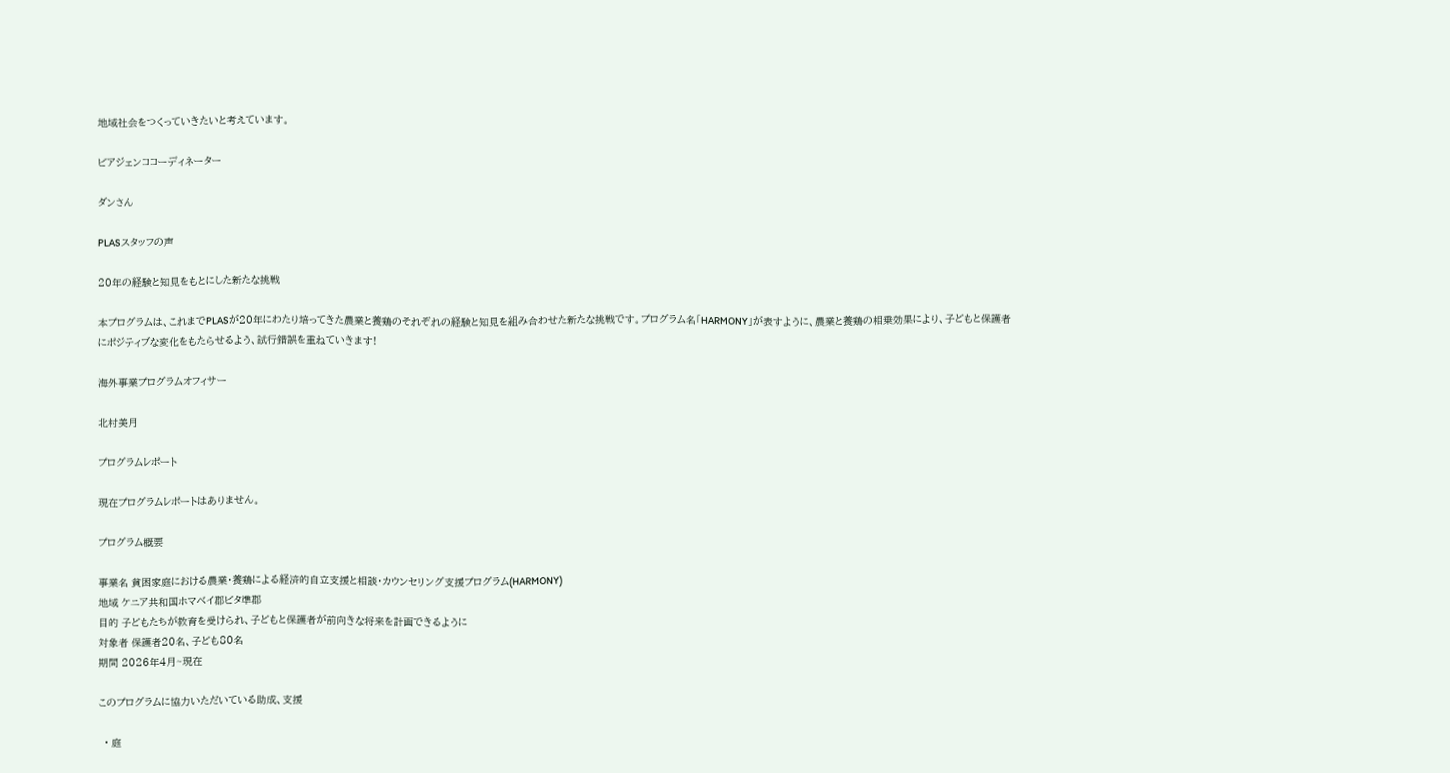地域社会をつくっていきたいと考えています。

ビアジェンココーディネーター

ダンさん

PLASスタッフの声

20年の経験と知見をもとにした新たな挑戦

本プログラムは、これまでPLASが20年にわたり培ってきた農業と養鶏のそれぞれの経験と知見を組み合わせた新たな挑戦です。プログラム名「HARMONY」が表すように、農業と養鶏の相乗効果により、子どもと保護者にポジティブな変化をもたらせるよう、試行錯誤を重ねていきます!

海外事業プログラムオフィサー

北村美月

プログラムレポート

現在プログラムレポートはありません。

プログラム概要

事業名 貧困家庭における農業・養鶏による経済的自立支援と相談・カウンセリング支援プログラム(HARMONY)
地域 ケニア共和国ホマベイ郡ビタ準郡
目的 子どもたちが教育を受けられ、子どもと保護者が前向きな将来を計画できるように
対象者 保護者20名、子ども80名
期間 2026年4月~現在

このプログラムに協力いただいている助成、支援

  • 庭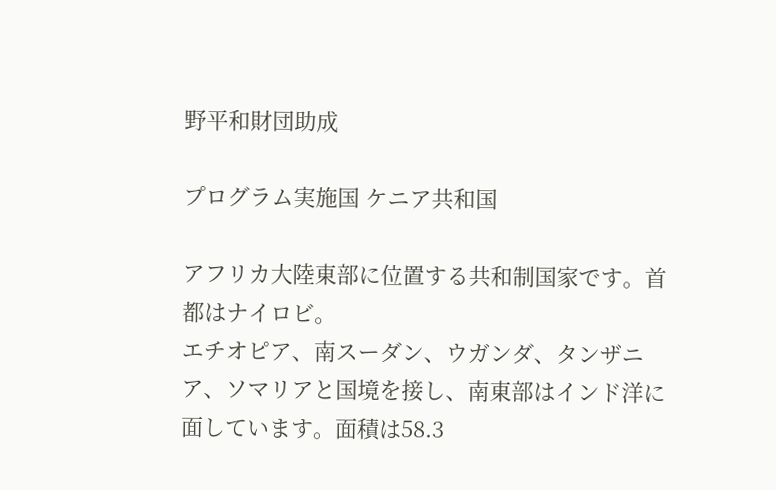野平和財団助成

プログラム実施国 ケニア共和国

アフリカ大陸東部に位置する共和制国家です。首都はナイロビ。
エチオピア、南スーダン、ウガンダ、タンザニア、ソマリアと国境を接し、南東部はインド洋に面しています。面積は58.3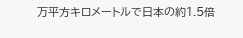万平方キロメートルで日本の約1.5倍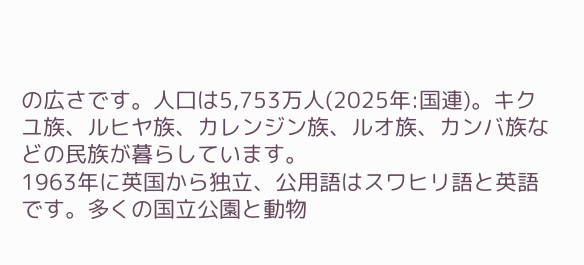の広さです。人口は5,753万人(2025年:国連)。キクユ族、ルヒヤ族、カレンジン族、ルオ族、カンバ族などの民族が暮らしています。
1963年に英国から独立、公用語はスワヒリ語と英語です。多くの国立公園と動物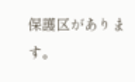保護区があります。